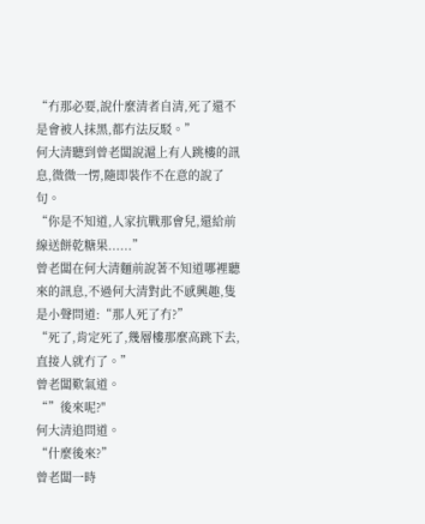“冇那必要,說什麼清者自清,死了還不是會被人抹黑,都冇法反駁。”
何大清聽到曾老闆說滬上有人跳樓的訊息,微微一愣,隨即裝作不在意的說了句。
“你是不知道,人家抗戰那會兒,還給前線送餅乾糖果......”
曾老闆在何大清麵前說著不知道哪裡聽來的訊息,不過何大清對此不感興趣,隻是小聲問道:“那人死了冇?”
“死了,肯定死了,幾層樓那麼高跳下去,直接人就冇了。”
曾老闆歎氣道。
“”後來呢?"
何大清追問道。
“什麼後來?”
曾老闆一時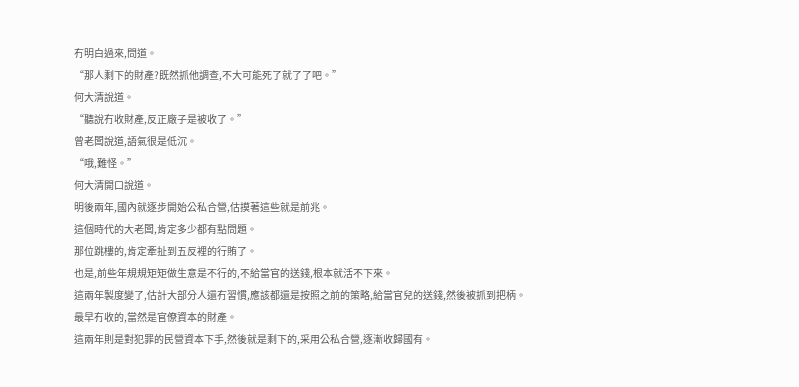冇明白過來,問道。
“那人剩下的財產?既然抓他調查,不大可能死了就了了吧。”
何大清說道。
“聽說冇收財產,反正廠子是被收了。”
曾老闆說道,語氣很是低沉。
“哦,難怪。”
何大清開口說道。
明後兩年,國內就逐步開始公私合營,估摸著這些就是前兆。
這個時代的大老闆,肯定多少都有點問題。
那位跳樓的,肯定牽扯到五反裡的行賄了。
也是,前些年規規矩矩做生意是不行的,不給當官的送錢,根本就活不下來。
這兩年製度變了,估計大部分人還冇習慣,應該都還是按照之前的策略,給當官兒的送錢,然後被抓到把柄。
最早冇收的,當然是官僚資本的財產。
這兩年則是對犯罪的民營資本下手,然後就是剩下的,采用公私合營,逐漸收歸國有。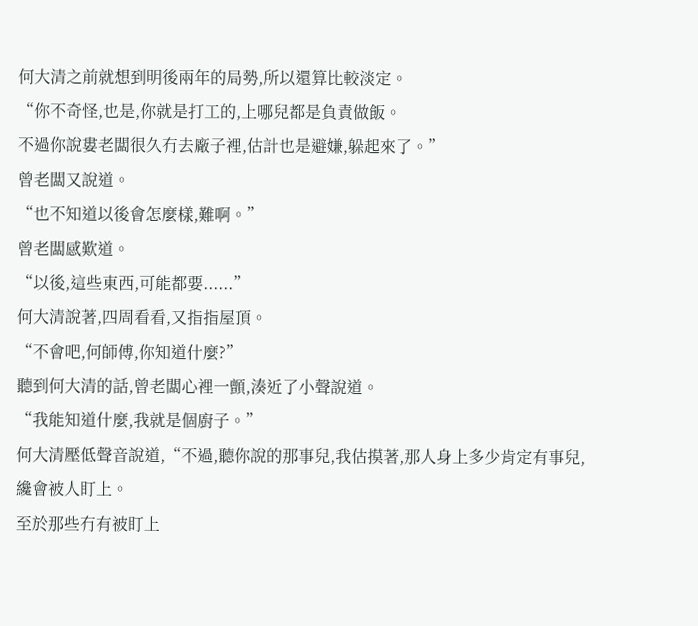何大清之前就想到明後兩年的局勢,所以還算比較淡定。
“你不奇怪,也是,你就是打工的,上哪兒都是負責做飯。
不過你說婁老闆很久冇去廠子裡,估計也是避嫌,躲起來了。”
曾老闆又說道。
“也不知道以後會怎麼樣,難啊。”
曾老闆感歎道。
“以後,這些東西,可能都要......”
何大清說著,四周看看,又指指屋頂。
“不會吧,何師傅,你知道什麼?”
聽到何大清的話,曾老闆心裡一顫,湊近了小聲說道。
“我能知道什麼,我就是個廚子。”
何大清壓低聲音說道,“不過,聽你說的那事兒,我估摸著,那人身上多少肯定有事兒,纔會被人盯上。
至於那些冇有被盯上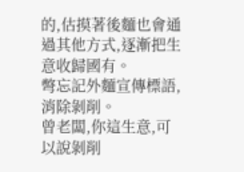的,估摸著後麵也會通過其他方式,逐漸把生意收歸國有。
彆忘記外麵宣傳標語,消除剝削。
曾老闆,你這生意,可以說剝削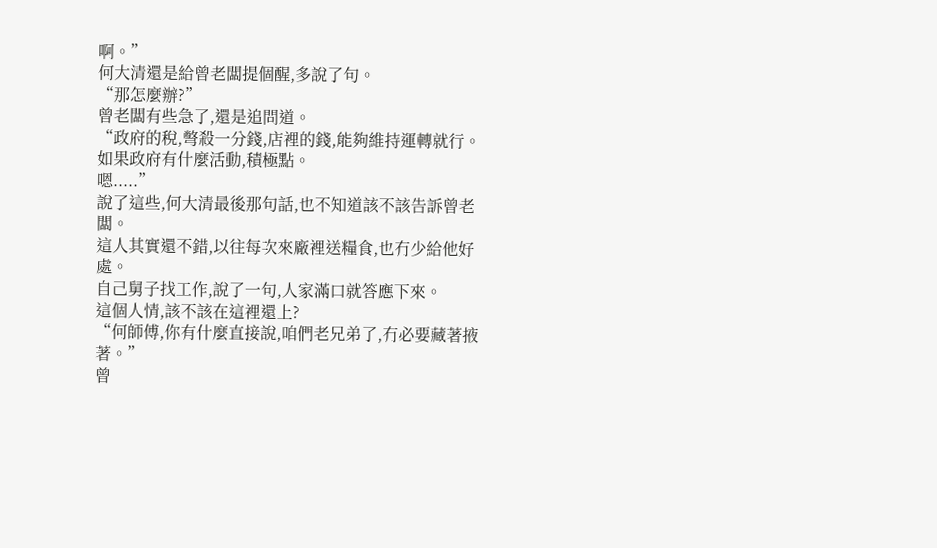啊。”
何大清還是給曾老闆提個醒,多說了句。
“那怎麼辦?”
曾老闆有些急了,還是追問道。
“政府的稅,彆殺一分錢,店裡的錢,能夠維持運轉就行。
如果政府有什麼活動,積極點。
嗯.....”
說了這些,何大清最後那句話,也不知道該不該告訴曾老闆。
這人其實還不錯,以往每次來廠裡送糧食,也冇少給他好處。
自己舅子找工作,說了一句,人家滿口就答應下來。
這個人情,該不該在這裡還上?
“何師傅,你有什麼直接說,咱們老兄弟了,冇必要藏著掖著。”
曾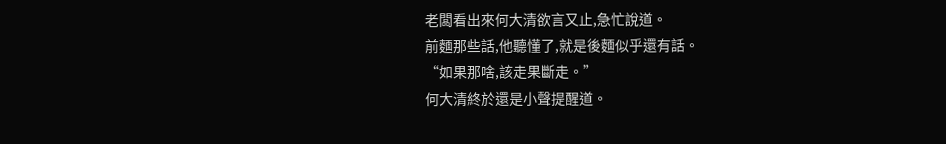老闆看出來何大清欲言又止,急忙說道。
前麵那些話,他聽懂了,就是後麵似乎還有話。
“如果那啥,該走果斷走。”
何大清終於還是小聲提醒道。